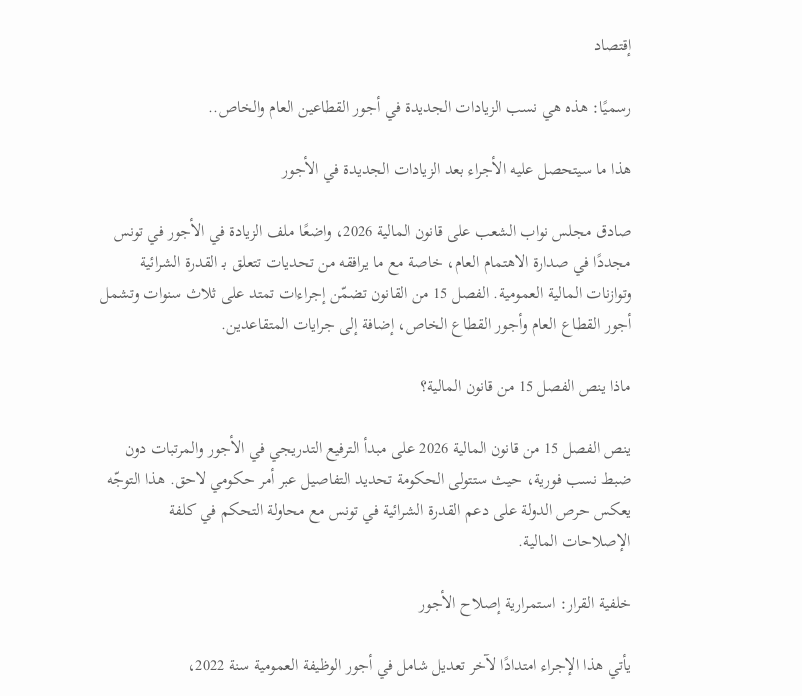إقتصاد

رسميًا: هذه هي نسب الزيادات الجديدة في أجور القطاعين العام والخاص..

هذا ما سيتحصل عليه الأجراء بعد الزيادات الجديدة في الأجور

صادق مجلس نواب الشعب على قانون المالية 2026، واضعًا ملف الزيادة في الأجور في تونس مجددًا في صدارة الاهتمام العام، خاصة مع ما يرافقه من تحديات تتعلق بـ القدرة الشرائية وتوازنات المالية العمومية. الفصل 15 من القانون تضمّن إجراءات تمتد على ثلاث سنوات وتشمل أجور القطاع العام وأجور القطاع الخاص، إضافة إلى جرايات المتقاعدين.

ماذا ينص الفصل 15 من قانون المالية؟

ينص الفصل 15 من قانون المالية 2026 على مبدأ الترفيع التدريجي في الأجور والمرتبات دون ضبط نسب فورية، حيث ستتولى الحكومة تحديد التفاصيل عبر أمر حكومي لاحق. هذا التوجّه يعكس حرص الدولة على دعم القدرة الشرائية في تونس مع محاولة التحكم في كلفة الإصلاحات المالية.

خلفية القرار: استمرارية إصلاح الأجور

يأتي هذا الإجراء امتدادًا لآخر تعديل شامل في أجور الوظيفة العمومية سنة 2022،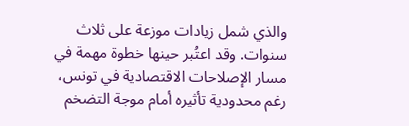والذي شمل زيادات موزعة على ثلاث سنوات. وقد اعتُبر حينها خطوة مهمة في مسار الإصلاحات الاقتصادية في تونس، رغم محدودية تأثيره أمام موجة التضخم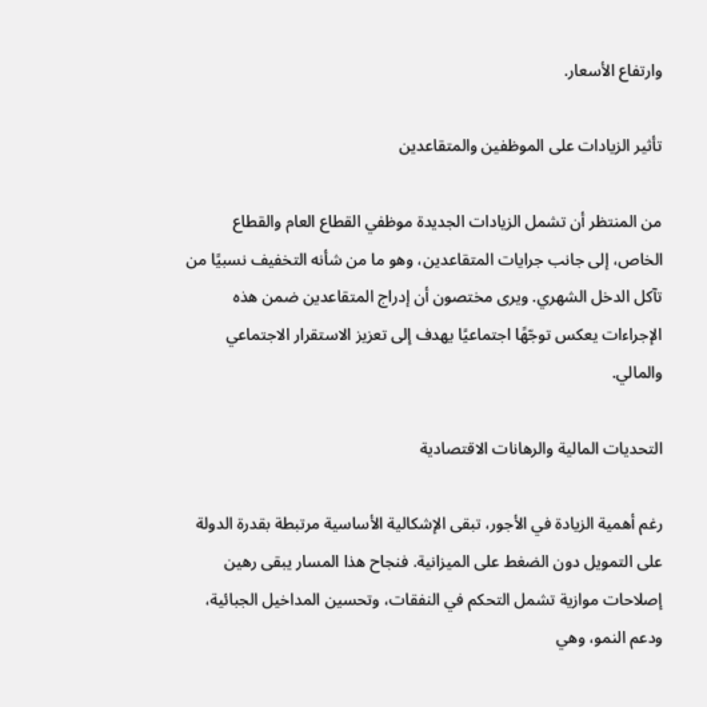وارتفاع الأسعار.

تأثير الزيادات على الموظفين والمتقاعدين

من المنتظر أن تشمل الزيادات الجديدة موظفي القطاع العام والقطاع الخاص، إلى جانب جرايات المتقاعدين، وهو ما من شأنه التخفيف نسبيًا من تآكل الدخل الشهري. ويرى مختصون أن إدراج المتقاعدين ضمن هذه الإجراءات يعكس توجّهًا اجتماعيًا يهدف إلى تعزيز الاستقرار الاجتماعي والمالي.

التحديات المالية والرهانات الاقتصادية

رغم أهمية الزيادة في الأجور، تبقى الإشكالية الأساسية مرتبطة بقدرة الدولة على التمويل دون الضغط على الميزانية. فنجاح هذا المسار يبقى رهين إصلاحات موازية تشمل التحكم في النفقات، وتحسين المداخيل الجبائية، ودعم النمو، وهي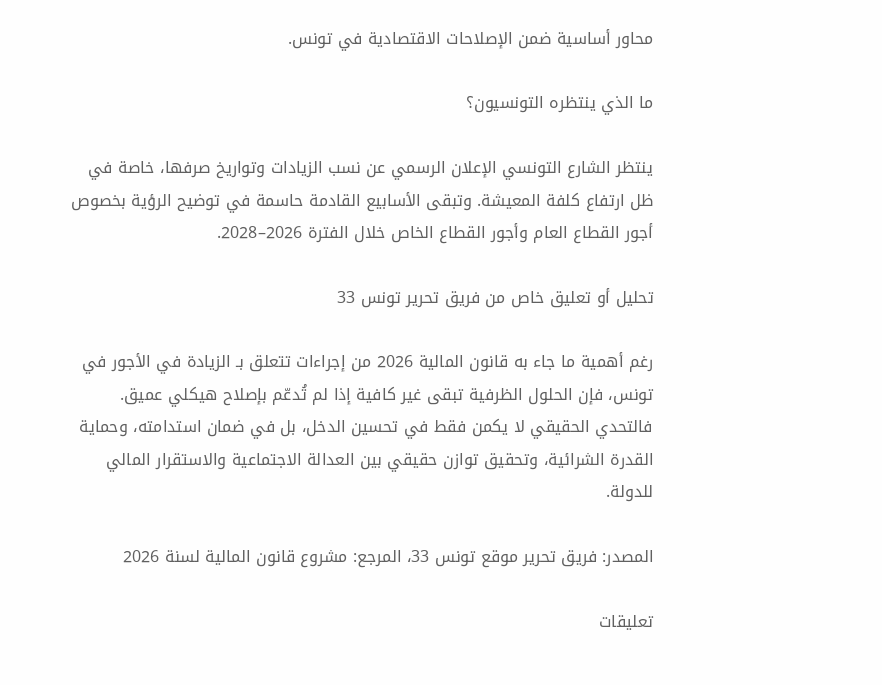محاور أساسية ضمن الإصلاحات الاقتصادية في تونس.

ما الذي ينتظره التونسيون؟

ينتظر الشارع التونسي الإعلان الرسمي عن نسب الزيادات وتواريخ صرفها، خاصة في ظل ارتفاع كلفة المعيشة. وتبقى الأسابيع القادمة حاسمة في توضيح الرؤية بخصوص أجور القطاع العام وأجور القطاع الخاص خلال الفترة 2026–2028.

تحليل أو تعليق خاص من فريق تحرير تونس 33

رغم أهمية ما جاء به قانون المالية 2026 من إجراءات تتعلق بـ الزيادة في الأجور في تونس، فإن الحلول الظرفية تبقى غير كافية إذا لم تُدعّم بإصلاح هيكلي عميق. فالتحدي الحقيقي لا يكمن فقط في تحسين الدخل، بل في ضمان استدامته، وحماية القدرة الشرائية، وتحقيق توازن حقيقي بين العدالة الاجتماعية والاستقرار المالي للدولة.

المصدر: فريق تحرير موقع تونس 33، المرجع: مشروع قانون المالية لسنة 2026

تعليقات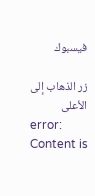فيسبوك

زر الذهاب إلى الأعلى
error: Content is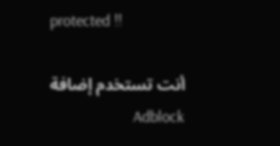protected !!

أنت تستخدم إضافة Adblock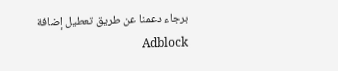برجاء دعمنا عن طريق تعطيل إضافة Adblock